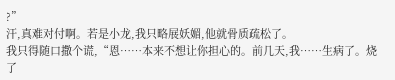?”
汗,真难对付啊。若是小龙,我只略展妖媚,他就骨质疏松了。
我只得随口撒个谎,“恩……本来不想让你担心的。前几天,我……生病了。烧了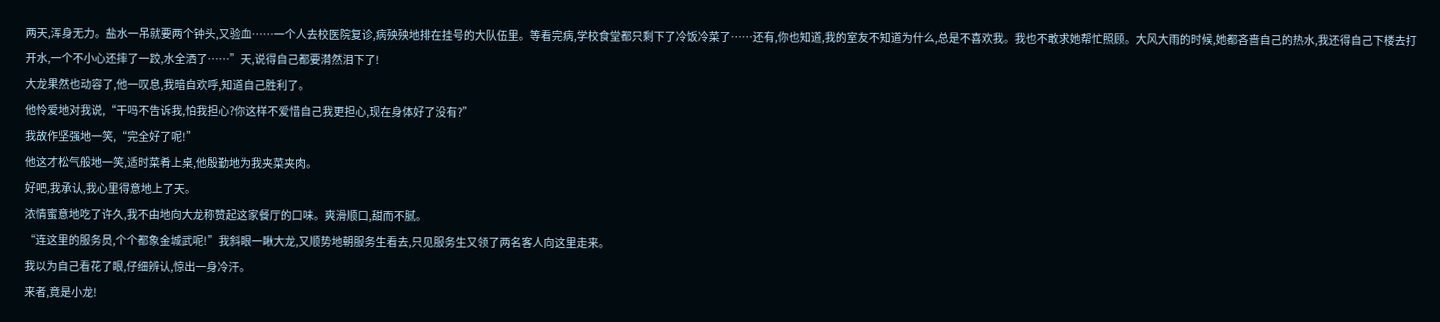两天,浑身无力。盐水一吊就要两个钟头,又验血……一个人去校医院复诊,病殃殃地排在挂号的大队伍里。等看完病,学校食堂都只剩下了冷饭冷菜了……还有,你也知道,我的室友不知道为什么,总是不喜欢我。我也不敢求她帮忙照顾。大风大雨的时候,她都吝啬自己的热水,我还得自己下楼去打开水,一个不小心还摔了一跤,水全洒了……”天,说得自己都要潸然泪下了!
大龙果然也动容了,他一叹息,我暗自欢呼,知道自己胜利了。
他怜爱地对我说,“干吗不告诉我,怕我担心?你这样不爱惜自己我更担心,现在身体好了没有?”
我故作坚强地一笑,“完全好了呢!”
他这才松气般地一笑,适时菜肴上桌,他殷勤地为我夹菜夹肉。
好吧,我承认,我心里得意地上了天。
浓情蜜意地吃了许久,我不由地向大龙称赞起这家餐厅的口味。爽滑顺口,甜而不腻。
“连这里的服务员,个个都象金城武呢!”我斜眼一瞅大龙,又顺势地朝服务生看去,只见服务生又领了两名客人向这里走来。
我以为自己看花了眼,仔细辨认,惊出一身冷汗。
来者,竟是小龙!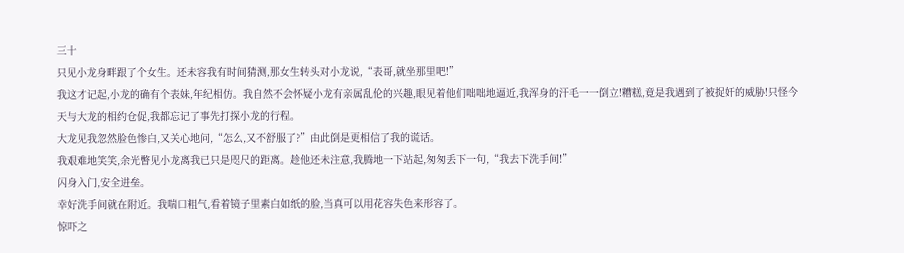三十
只见小龙身畔跟了个女生。还未容我有时间猜测,那女生转头对小龙说,“表哥,就坐那里吧!”
我这才记起,小龙的确有个表妹,年纪相仿。我自然不会怀疑小龙有亲属乱伦的兴趣,眼见着他们咄咄地逼近,我浑身的汗毛一一倒立!糟糕,竟是我遇到了被捉奸的威胁!只怪今天与大龙的相约仓促,我都忘记了事先打探小龙的行程。
大龙见我忽然脸色惨白,又关心地问,“怎么,又不舒服了?”由此倒是更相信了我的谎话。
我艰难地笑笑,余光瞥见小龙离我已只是咫尺的距离。趁他还未注意,我腾地一下站起,匆匆丢下一句,“我去下洗手间!”
闪身入门,安全进垒。
幸好洗手间就在附近。我喘口粗气,看着镜子里素白如纸的脸,当真可以用花容失色来形容了。
惊吓之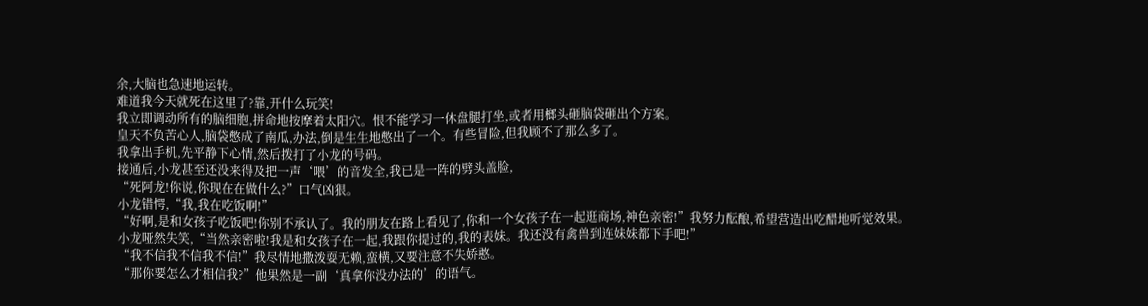余,大脑也急速地运转。
难道我今天就死在这里了?靠,开什么玩笑!
我立即调动所有的脑细胞,拼命地按摩着太阳穴。恨不能学习一休盘腿打坐,或者用榔头砸脑袋砸出个方案。
皇天不负苦心人,脑袋憋成了南瓜,办法,倒是生生地憋出了一个。有些冒险,但我顾不了那么多了。
我拿出手机,先平静下心情,然后拨打了小龙的号码。
接通后,小龙甚至还没来得及把一声‘喂’的音发全,我已是一阵的劈头盖脸,
“死阿龙!你说,你现在在做什么?”口气凶狠。
小龙错愕,“我,我在吃饭啊!”
“好啊,是和女孩子吃饭吧!你别不承认了。我的朋友在路上看见了,你和一个女孩子在一起逛商场,神色亲密!”我努力酝酿,希望营造出吃醋地听觉效果。
小龙哑然失笑,“当然亲密啦!我是和女孩子在一起,我跟你提过的,我的表妹。我还没有禽兽到连妹妹都下手吧!”
“我不信我不信我不信!”我尽情地撒泼耍无赖,蛮横,又要注意不失娇憨。
“那你要怎么才相信我?”他果然是一副‘真拿你没办法的’的语气。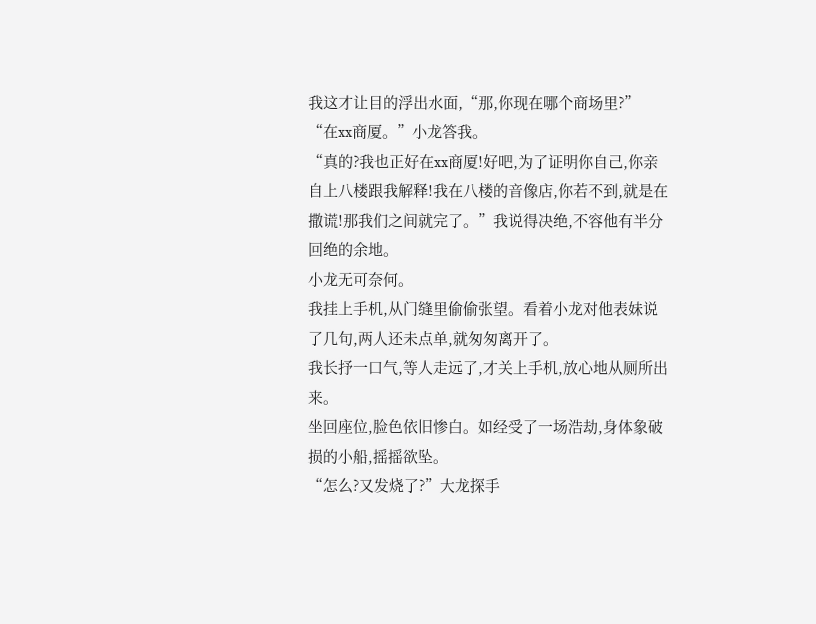我这才让目的浮出水面,“那,你现在哪个商场里?”
“在xx商厦。”小龙答我。
“真的?我也正好在xx商厦!好吧,为了证明你自己,你亲自上八楼跟我解释!我在八楼的音像店,你若不到,就是在撒谎!那我们之间就完了。”我说得决绝,不容他有半分回绝的余地。
小龙无可奈何。
我挂上手机,从门缝里偷偷张望。看着小龙对他表妹说了几句,两人还未点单,就匆匆离开了。
我长抒一口气,等人走远了,才关上手机,放心地从厕所出来。
坐回座位,脸色依旧惨白。如经受了一场浩劫,身体象破损的小船,摇摇欲坠。
“怎么?又发烧了?”大龙探手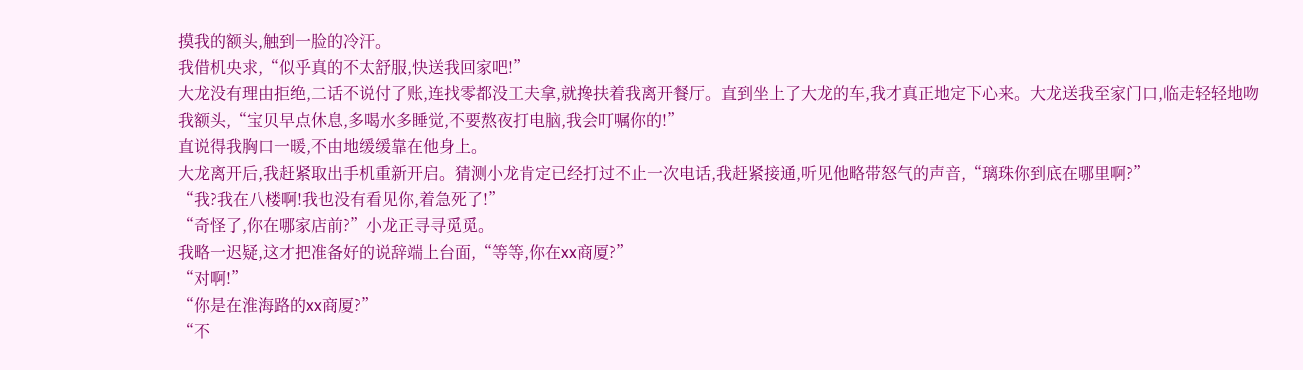摸我的额头,触到一脸的冷汗。
我借机央求,“似乎真的不太舒服,快送我回家吧!”
大龙没有理由拒绝,二话不说付了账,连找零都没工夫拿,就搀扶着我离开餐厅。直到坐上了大龙的车,我才真正地定下心来。大龙送我至家门口,临走轻轻地吻我额头,“宝贝早点休息,多喝水多睡觉,不要熬夜打电脑,我会叮嘱你的!”
直说得我胸口一暖,不由地缓缓靠在他身上。
大龙离开后,我赶紧取出手机重新开启。猜测小龙肯定已经打过不止一次电话,我赶紧接通,听见他略带怒气的声音,“璃珠你到底在哪里啊?”
“我?我在八楼啊!我也没有看见你,着急死了!”
“奇怪了,你在哪家店前?”小龙正寻寻觅觅。
我略一迟疑,这才把准备好的说辞端上台面,“等等,你在xx商厦?”
“对啊!”
“你是在淮海路的xx商厦?”
“不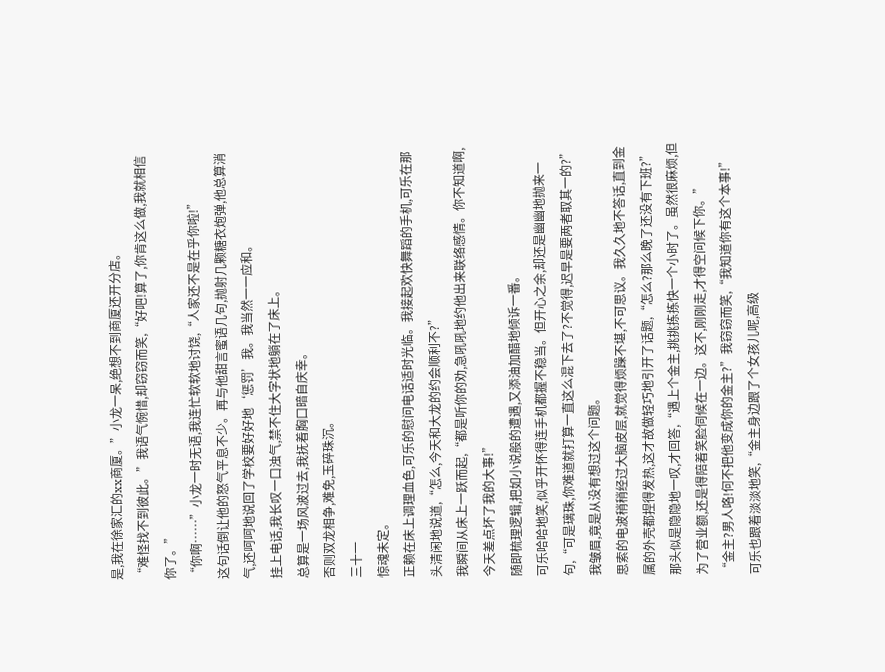是,我在徐家汇的xx商厦。”小龙一呆,绝想不到商厦还开分店。
“难怪找不到彼此。”我语气惋惜,却窃窃而笑,“好吧!算了,你肯这么做,我就相信你了。”
“你啊……”小龙一时无语,我连忙软软地讨饶,“人家还不是在乎你啦!”
这句话倒让他的怒气平息不少。再与他甜言蜜语几句,抛射几颗糖衣炮弹,他总算消气,还呵呵地说回了学校要好好地‘惩罚’我。我当然一一应和。
挂上电话,我长叹一口浊气,禁不住大字状地躺在了床上。
总算是一场风波过去,我抚着胸口暗自庆幸。
否则双龙相争,难免,玉碎珠沉。
三十一
惊魂未定。
正赖在床上调理血色,可乐的慰问电话适时光临。我接起欢快舞蹈的手机,可乐在那头清闲地说道,“怎么,今天和大龙的约会顺利不?”
我瞬间从床上一跃而起,“都是听你的劝,急吼吼地约他出来联络感情。你不知道啊,今天差点坏了我的大事!”
随即梳理逻辑,把如小说般的遭遇,又添油加醋地倾诉一番。
可乐哈哈地笑,似乎开怀得连手机都握不稳当。但开心之余,却还是幽幽地抛来一句,“可是璃珠,你难道就打算一直这么混下去了?不觉得,迟早是要两者取其一的?”
我皱眉,竟是从没有想过这个问题。
思索的电波稍稍经过大脑皮层,就觉得烦躁不堪,不可思议。我久久地不答话,直到金属的外壳都捏得发热,这才故做轻巧地引开了话题,“怎么?那么晚了还没有下班?”
那头似是隐隐地一叹,才回答,“遇上个金主,挑挑拣拣快一个小时了。虽然很麻烦,但为了营业额,还是得陪着笑脸伺候在一边。这不,刚刚走,才得空问候下你。”
“金主?男人咯!何不把他变成你的金主?”我窃窃而笑,“我知道你有这个本事!”
可乐也跟着淡淡地笑,“金主身边跟了个女孩儿呢,高级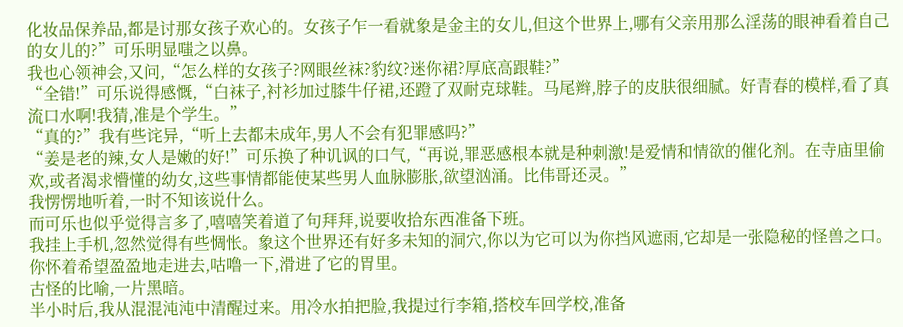化妆品保养品,都是讨那女孩子欢心的。女孩子乍一看就象是金主的女儿,但这个世界上,哪有父亲用那么淫荡的眼神看着自己的女儿的?”可乐明显嗤之以鼻。
我也心领神会,又问,“怎么样的女孩子?网眼丝袜?豹纹?迷你裙?厚底高跟鞋?”
“全错!”可乐说得感慨,“白袜子,衬衫加过膝牛仔裙,还蹬了双耐克球鞋。马尾辫,脖子的皮肤很细腻。好青春的模样,看了真流口水啊!我猜,准是个学生。”
“真的?”我有些诧异,“听上去都未成年,男人不会有犯罪感吗?”
“姜是老的辣,女人是嫩的好!”可乐换了种讥讽的口气,“再说,罪恶感根本就是种刺激!是爱情和情欲的催化剂。在寺庙里偷欢,或者渴求懵懂的幼女,这些事情都能使某些男人血脉膨胀,欲望汹涌。比伟哥还灵。”
我愣愣地听着,一时不知该说什么。
而可乐也似乎觉得言多了,嘻嘻笑着道了句拜拜,说要收拾东西准备下班。
我挂上手机,忽然觉得有些惆怅。象这个世界还有好多未知的洞穴,你以为它可以为你挡风遮雨,它却是一张隐秘的怪兽之口。你怀着希望盈盈地走进去,咕噜一下,滑进了它的胃里。
古怪的比喻,一片黑暗。
半小时后,我从混混沌沌中清醒过来。用冷水拍把脸,我提过行李箱,搭校车回学校,准备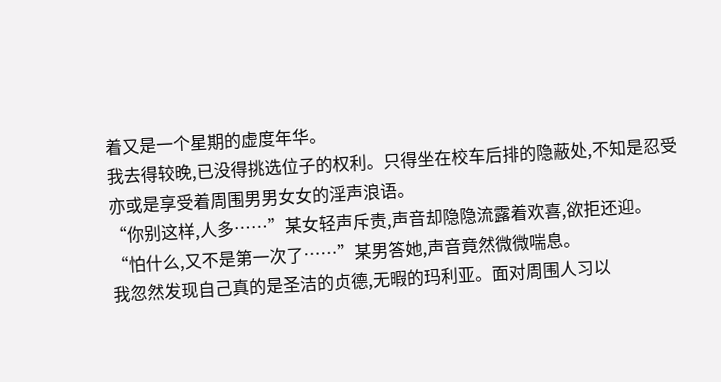着又是一个星期的虚度年华。
我去得较晚,已没得挑选位子的权利。只得坐在校车后排的隐蔽处,不知是忍受亦或是享受着周围男男女女的淫声浪语。
“你别这样,人多……”某女轻声斥责,声音却隐隐流露着欢喜,欲拒还迎。
“怕什么,又不是第一次了……”某男答她,声音竟然微微喘息。
我忽然发现自己真的是圣洁的贞德,无暇的玛利亚。面对周围人习以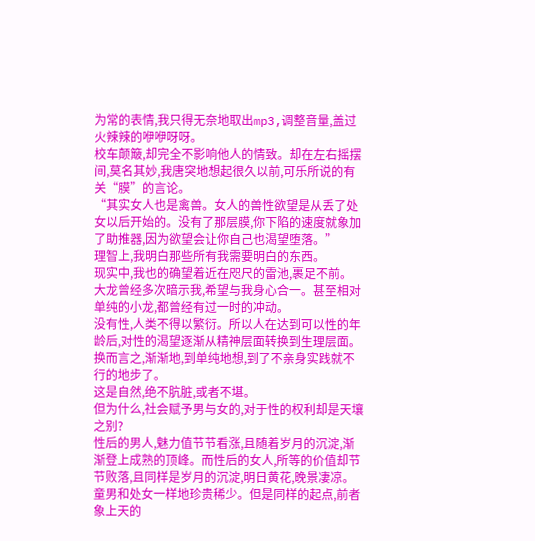为常的表情,我只得无奈地取出mp3,调整音量,盖过火辣辣的咿咿呀呀。
校车颠簸,却完全不影响他人的情致。却在左右摇摆间,莫名其妙,我唐突地想起很久以前,可乐所说的有关“膜”的言论。
“其实女人也是禽兽。女人的兽性欲望是从丢了处女以后开始的。没有了那层膜,你下陷的速度就象加了助推器,因为欲望会让你自己也渴望堕落。”
理智上,我明白那些所有我需要明白的东西。
现实中,我也的确望着近在咫尺的雷池,裹足不前。
大龙曾经多次暗示我,希望与我身心合一。甚至相对单纯的小龙,都曾经有过一时的冲动。
没有性,人类不得以繁衍。所以人在达到可以性的年龄后,对性的渴望逐渐从精神层面转换到生理层面。换而言之,渐渐地,到单纯地想,到了不亲身实践就不行的地步了。
这是自然,绝不肮脏,或者不堪。
但为什么,社会赋予男与女的,对于性的权利却是天壤之别?
性后的男人,魅力值节节看涨,且随着岁月的沉淀,渐渐登上成熟的顶峰。而性后的女人,所等的价值却节节败落,且同样是岁月的沉淀,明日黄花,晚景凄凉。
童男和处女一样地珍贵稀少。但是同样的起点,前者象上天的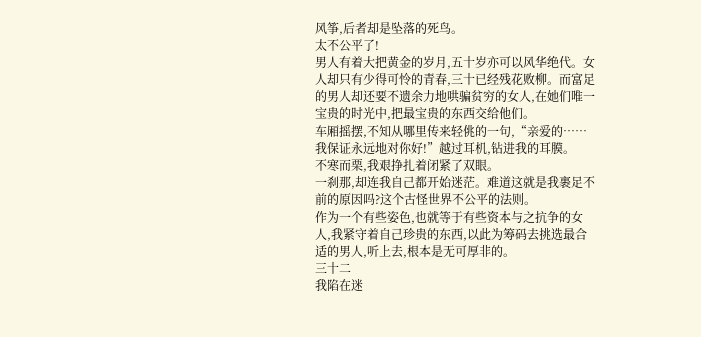风筝,后者却是坠落的死鸟。
太不公平了!
男人有着大把黄金的岁月,五十岁亦可以风华绝代。女人却只有少得可怜的青春,三十已经残花败柳。而富足的男人却还要不遗余力地哄骗贫穷的女人,在她们唯一宝贵的时光中,把最宝贵的东西交给他们。
车厢摇摆,不知从哪里传来轻佻的一句,“亲爱的……我保证永远地对你好!”越过耳机,钻进我的耳膜。
不寒而栗,我艰挣扎着闭紧了双眼。
一刹那,却连我自己都开始迷茫。难道这就是我裹足不前的原因吗?这个古怪世界不公平的法则。
作为一个有些姿色,也就等于有些资本与之抗争的女人,我紧守着自己珍贵的东西,以此为筹码去挑选最合适的男人,听上去,根本是无可厚非的。
三十二
我陷在迷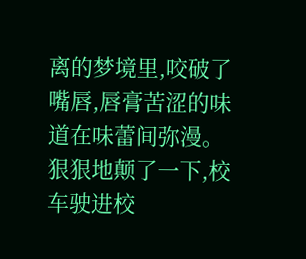离的梦境里,咬破了嘴唇,唇膏苦涩的味道在味蕾间弥漫。
狠狠地颠了一下,校车驶进校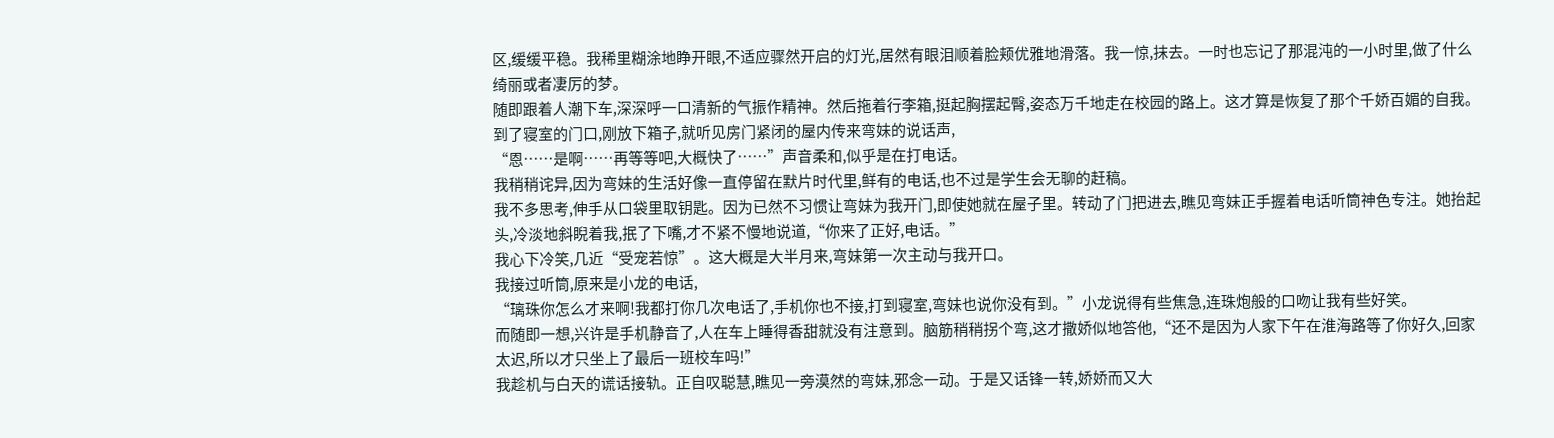区,缓缓平稳。我稀里糊涂地睁开眼,不适应骤然开启的灯光,居然有眼泪顺着脸颊优雅地滑落。我一惊,抹去。一时也忘记了那混沌的一小时里,做了什么绮丽或者凄厉的梦。
随即跟着人潮下车,深深呼一口清新的气振作精神。然后拖着行李箱,挺起胸摆起臀,姿态万千地走在校园的路上。这才算是恢复了那个千娇百媚的自我。
到了寝室的门口,刚放下箱子,就听见房门紧闭的屋内传来弯妹的说话声,
“恩……是啊……再等等吧,大概快了……”声音柔和,似乎是在打电话。
我稍稍诧异,因为弯妹的生活好像一直停留在默片时代里,鲜有的电话,也不过是学生会无聊的赶稿。
我不多思考,伸手从口袋里取钥匙。因为已然不习惯让弯妹为我开门,即使她就在屋子里。转动了门把进去,瞧见弯妹正手握着电话听筒神色专注。她抬起头,冷淡地斜睨着我,抿了下嘴,才不紧不慢地说道,“你来了正好,电话。”
我心下冷笑,几近“受宠若惊”。这大概是大半月来,弯妹第一次主动与我开口。
我接过听筒,原来是小龙的电话,
“璃珠你怎么才来啊!我都打你几次电话了,手机你也不接,打到寝室,弯妹也说你没有到。”小龙说得有些焦急,连珠炮般的口吻让我有些好笑。
而随即一想,兴许是手机静音了,人在车上睡得香甜就没有注意到。脑筋稍稍拐个弯,这才撒娇似地答他,“还不是因为人家下午在淮海路等了你好久,回家太迟,所以才只坐上了最后一班校车吗!”
我趁机与白天的谎话接轨。正自叹聪慧,瞧见一旁漠然的弯妹,邪念一动。于是又话锋一转,娇娇而又大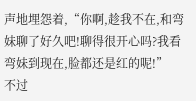声地埋怨着,“你啊,趁我不在,和弯妹聊了好久吧!聊得很开心吗?我看弯妹到现在,脸都还是红的呢!”
不过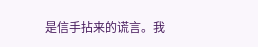是信手拈来的谎言。我